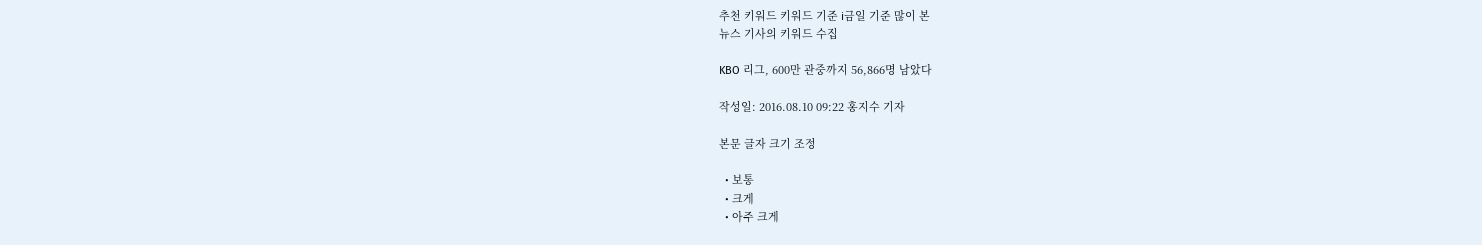추천 키워드 키워드 기준 i금일 기준 많이 본
뉴스 기사의 키워드 수집

KBO 리그, 600만 관중까지 56,866명 남았다

작성일: 2016.08.10 09:22 홍지수 기자

본문 글자 크기 조정

  • 보통
  • 크게
  • 아주 크게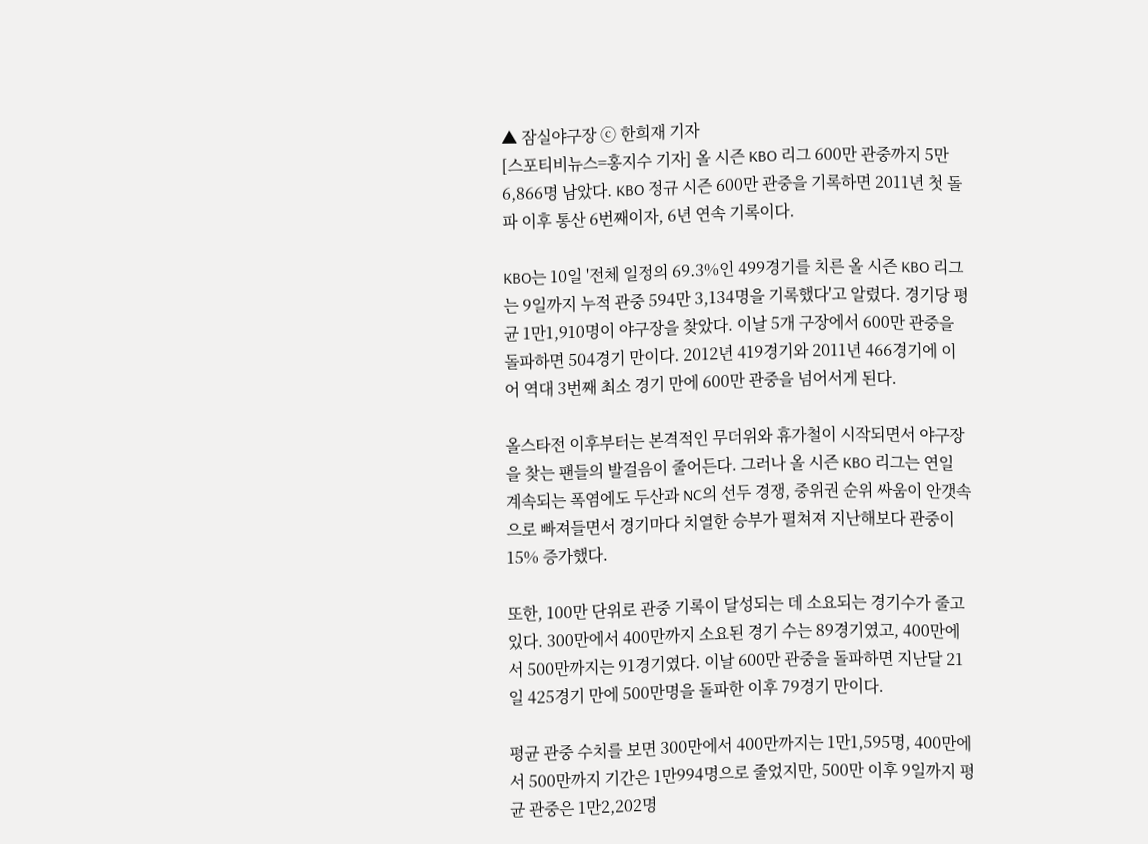▲ 잠실야구장 ⓒ 한희재 기자
[스포티비뉴스=홍지수 기자] 올 시즌 KBO 리그 600만 관중까지 5만6,866명 남았다. KBO 정규 시즌 600만 관중을 기록하면 2011년 첫 돌파 이후 통산 6번째이자, 6년 연속 기록이다.

KBO는 10일 '전체 일정의 69.3%인 499경기를 치른 올 시즌 KBO 리그는 9일까지 누적 관중 594만 3,134명을 기록했다'고 알렸다. 경기당 평균 1만1,910명이 야구장을 찾았다. 이날 5개 구장에서 600만 관중을 돌파하면 504경기 만이다. 2012년 419경기와 2011년 466경기에 이어 역대 3번째 최소 경기 만에 600만 관중을 넘어서게 된다.

올스타전 이후부터는 본격적인 무더위와 휴가철이 시작되면서 야구장을 찾는 팬들의 발걸음이 줄어든다. 그러나 올 시즌 KBO 리그는 연일 계속되는 폭염에도 두산과 NC의 선두 경쟁, 중위권 순위 싸움이 안갯속으로 빠져들면서 경기마다 치열한 승부가 펼쳐져 지난해보다 관중이 15% 증가했다.

또한, 100만 단위로 관중 기록이 달성되는 데 소요되는 경기수가 줄고 있다. 300만에서 400만까지 소요된 경기 수는 89경기였고, 400만에서 500만까지는 91경기였다. 이날 600만 관중을 돌파하면 지난달 21일 425경기 만에 500만명을 돌파한 이후 79경기 만이다.

평균 관중 수치를 보면 300만에서 400만까지는 1만1,595명, 400만에서 500만까지 기간은 1만994명으로 줄었지만, 500만 이후 9일까지 평균 관중은 1만2,202명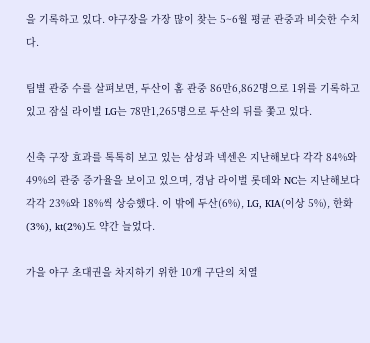을 기록하고 있다. 야구장을 가장 많이 찾는 5~6월 평균 관중과 비슷한 수치다.

팀별 관중 수를 살펴보면, 두산이 홈 관중 86만6,862명으로 1위를 기록하고 있고 잠실 라이벌 LG는 78만1,265명으로 두산의 뒤를 쫓고 있다.

신축 구장 효과를 톡톡히 보고 있는 삼성과 넥센은 지난해보다 각각 84%와 49%의 관중 증가율을 보이고 있으며, 경남 라이벌 롯데와 NC는 지난해보다 각각 23%와 18%씩 상승했다. 이 밖에 두산(6%), LG, KIA(이상 5%), 한화(3%), kt(2%)도 약간 늘었다.

가을 야구 초대권을 차지하기 위한 10개 구단의 치열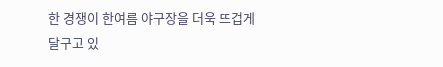한 경쟁이 한여름 야구장을 더욱 뜨겁게 달구고 있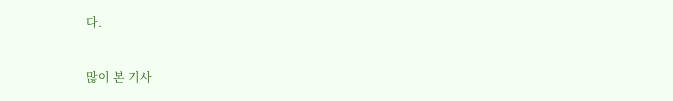다.


많이 본 기사